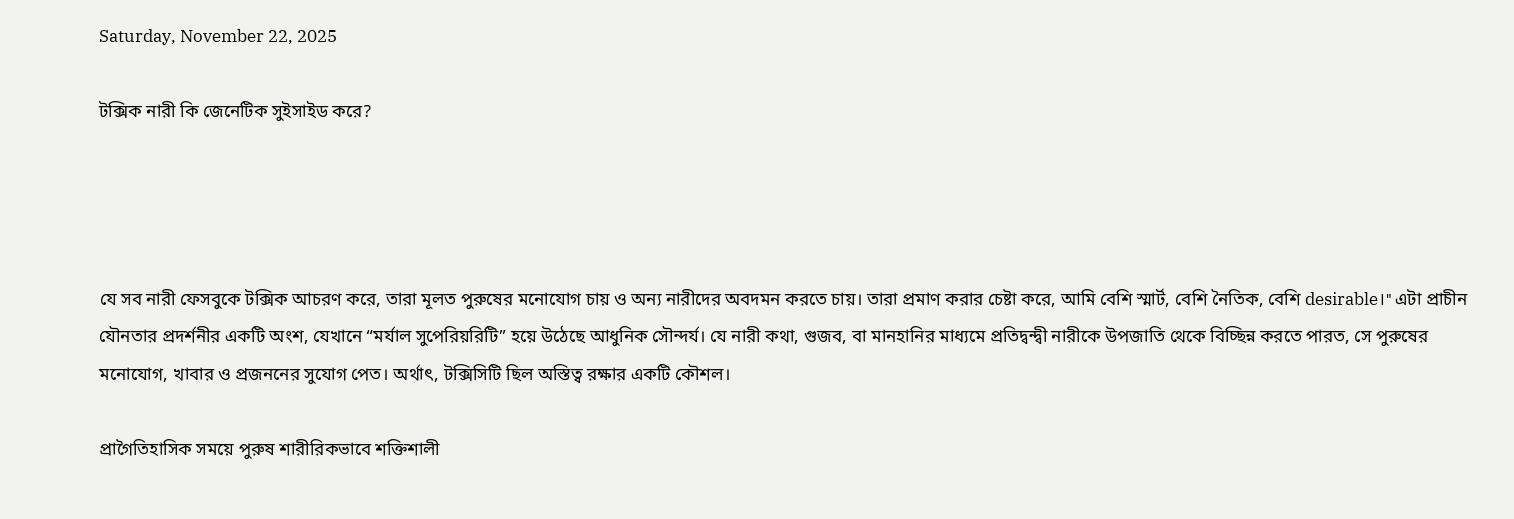Saturday, November 22, 2025

টক্সিক নারী কি জেনেটিক সুইসাইড করে?




যে সব নারী ফেসবুকে টক্সিক আচরণ করে, তারা মূলত পুরুষের মনোযোগ চায় ও অন্য নারীদের অবদমন করতে চায়। তারা প্রমাণ করার চেষ্টা করে, আমি বেশি স্মার্ট, বেশি নৈতিক, বেশি desirable।" এটা প্রাচীন যৌনতার প্রদর্শনীর একটি অংশ, যেখানে “মর্যাল সুপেরিয়রিটি” হয়ে উঠেছে আধুনিক সৌন্দর্য। যে নারী কথা, গুজব, বা মানহানির মাধ্যমে প্রতিদ্বন্দ্বী নারীকে উপজাতি থেকে বিচ্ছিন্ন করতে পারত, সে পুরুষের মনোযোগ, খাবার ও প্রজননের সুযোগ পেত। অর্থাৎ, টক্সিসিটি ছিল অস্তিত্ব রক্ষার একটি কৌশল।

প্রাগৈতিহাসিক সময়ে পুরুষ শারীরিকভাবে শক্তিশালী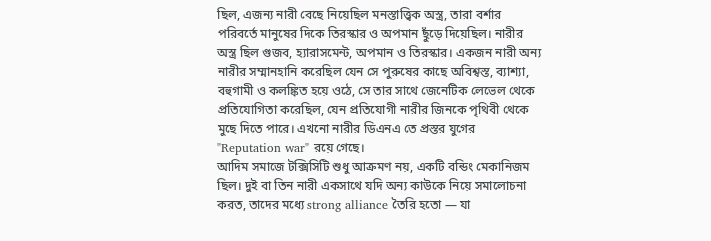ছিল, এজন্য নারী বেছে নিয়েছিল মনস্তাত্ত্বিক অস্ত্র, তারা বর্শার পরিবর্তে মানুষের দিকে তিরস্কার ও অপমান ছুঁড়ে দিয়েছিল। নারীর অস্ত্র ছিল গুজব, হ্যারাসমেন্ট, অপমান ও তিরস্কার। একজন নারী অন্য নারীর সম্মানহানি করেছিল যেন সে পুরুষের কাছে অবিশ্বস্ত, ব্যাশ্যা, বহুগামী ও কলঙ্কিত হয়ে ওঠে, সে তার সাথে জেনেটিক লেভেল থেকে প্রতিযোগিতা করেছিল, যেন প্রতিযোগী নারীর জিনকে পৃথিবী থেকে মুছে দিতে পারে। এখনো নারীর ডিএনএ তে প্রস্তর যুগের "Reputation war" রয়ে গেছে।
আদিম সমাজে টক্সিসিটি শুধু আক্রমণ নয়, একটি বন্ডিং মেকানিজম ছিল। দুই বা তিন নারী একসাথে যদি অন্য কাউকে নিয়ে সমালোচনা করত, তাদের মধ্যে strong alliance তৈরি হতো — যা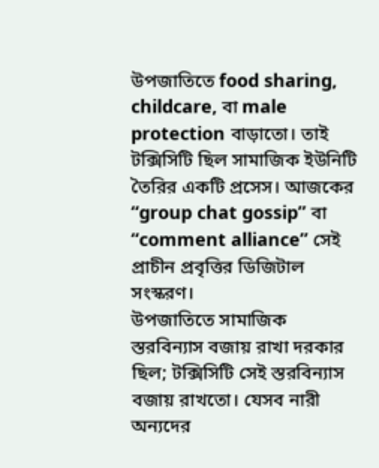উপজাতিতে food sharing, childcare, বা male protection বাড়াতো। তাই টক্সিসিটি ছিল সামাজিক ইউনিটি তৈরির একটি প্রসেস। আজকের “group chat gossip” বা “comment alliance” সেই প্রাচীন প্রবৃত্তির ডিজিটাল সংস্করণ।
উপজাতিতে সামাজিক স্তরবিন্যাস বজায় রাখা দরকার ছিল; টক্সিসিটি সেই স্তরবিন্যাস বজায় রাখতো। যেসব নারী অন্যদের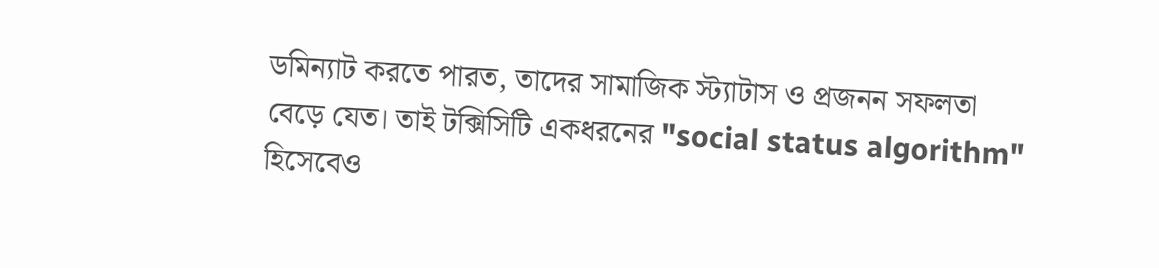ডমিন্যাট করতে পারত, তাদের সামাজিক স্ট্যাটাস ও প্রজনন সফলতা বেড়ে যেত। তাই টক্সিসিটি একধরনের "social status algorithm" হিসেবেও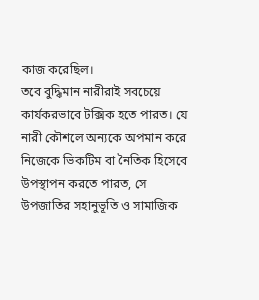কাজ করেছিল।
তবে বুদ্ধিমান নারীরাই সবচেয়ে কার্যকরভাবে টক্সিক হতে পারত। যে নারী কৌশলে অন্যকে অপমান করে নিজেকে ভিকটিম বা নৈতিক হিসেবে উপস্থাপন করতে পারত, সে উপজাতির সহানুভূতি ও সামাজিক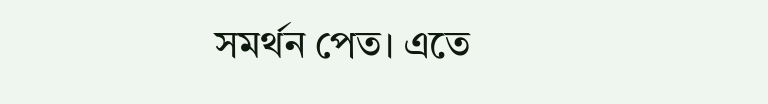সমর্থন পেত। এতে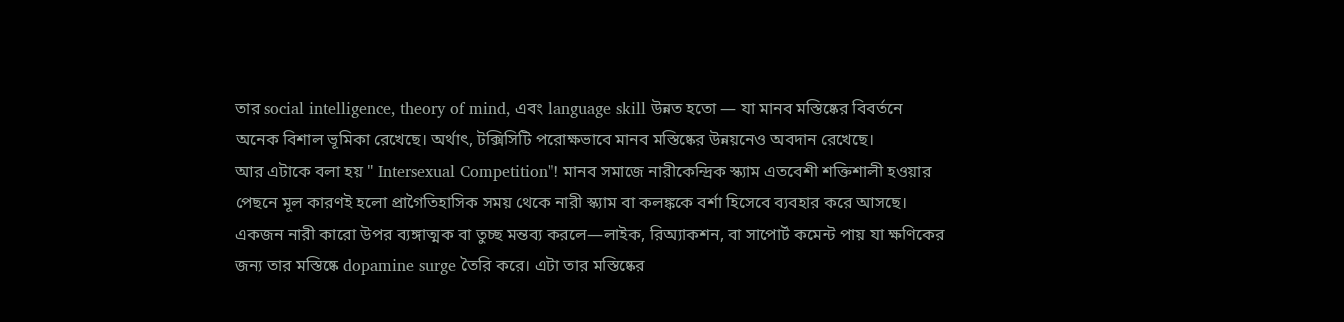তার social intelligence, theory of mind, এবং language skill উন্নত হতো — যা মানব মস্তিষ্কের বিবর্তনে অনেক বিশাল ভূমিকা রেখেছে। অর্থাৎ, টক্সিসিটি পরোক্ষভাবে মানব মস্তিষ্কের উন্নয়নেও অবদান রেখেছে।
আর এটাকে বলা হয় " Intersexual Competition"! মানব সমাজে নারীকেন্দ্রিক স্ক্যাম এতবেশী শক্তিশালী হওয়ার পেছনে মূল কারণই হলো প্রাগৈতিহাসিক সময় থেকে নারী স্ক্যাম বা কলঙ্ককে বর্শা হিসেবে ব্যবহার করে আসছে।
একজন নারী কারো উপর ব্যঙ্গাত্মক বা তুচ্ছ মন্তব্য করলে—লাইক, রিঅ্যাকশন, বা সাপোর্ট কমেন্ট পায় যা ক্ষণিকের জন্য তার মস্তিষ্কে dopamine surge তৈরি করে। এটা তার মস্তিষ্কের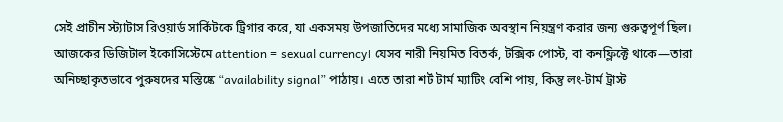সেই প্রাচীন স্ট্যাটাস রিওয়ার্ড সার্কিটকে ট্রিগার করে, যা একসময় উপজাতিদের মধ্যে সামাজিক অবস্থান নিয়ন্ত্রণ করার জন্য গুরুত্বপূর্ণ ছিল।
আজকের ডিজিটাল ইকোসিস্টেমে attention = sexual currency। যেসব নারী নিয়মিত বিতর্ক, টক্সিক পোস্ট, বা কনফ্লিক্টে থাকে—তারা অনিচ্ছাকৃতভাবে পুরুষদের মস্তিষ্কে “availability signal” পাঠায়। এতে তারা শর্ট টার্ম ম্যাটিং বেশি পায়, কিন্তু লং-টার্ম ট্রাস্ট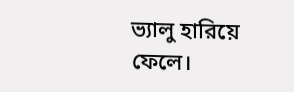ভ্যালু হারিয়ে ফেলে।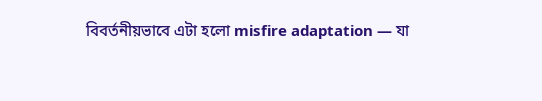বিবর্তনীয়ভাবে এটা হলো misfire adaptation — যা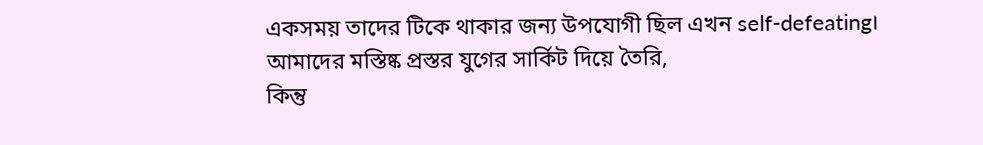একসময় তাদের টিকে থাকার জন্য উপযোগী ছিল এখন self-defeating।
আমাদের মস্তিষ্ক প্রস্তর যুগের সার্কিট দিয়ে তৈরি,
কিন্তু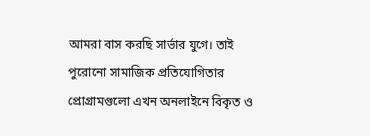আমরা বাস করছি সার্ভার যুগে। তাই পুরোনো সামাজিক প্রতিযোগিতার প্রোগ্রামগুলো এখন অনলাইনে বিকৃত ও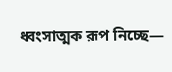ধ্বংসাত্মক রূপ নিচ্ছে—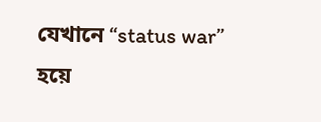যেখানে “status war” হয়ে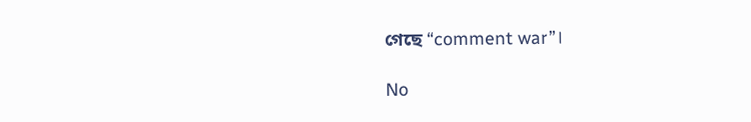গেছে “comment war”।

No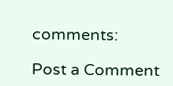comments:

Post a Comment